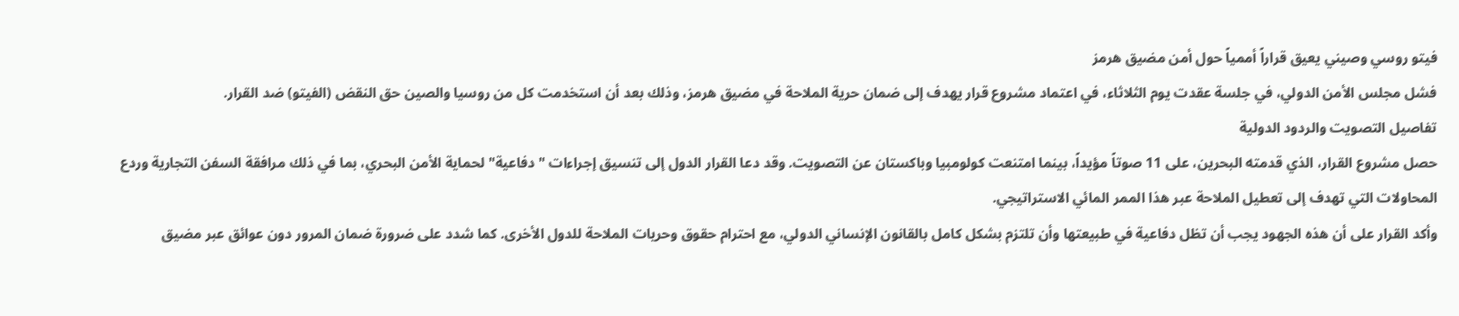فيتو روسي وصيني يعيق قراراً أممياً حول أمن مضيق هرمز
فشل مجلس الأمن الدولي، في جلسة عقدت يوم الثلاثاء، في اعتماد مشروع قرار يهدف إلى ضمان حرية الملاحة في مضيق هرمز، وذلك بعد أن استخدمت كل من روسيا والصين حق النقض (الفيتو) ضد القرار.
تفاصيل التصويت والردود الدولية
حصل مشروع القرار، الذي قدمته البحرين، على 11 صوتاً مؤيداً، بينما امتنعت كولومبيا وباكستان عن التصويت. وقد دعا القرار الدول إلى تنسيق إجراءات "دفاعية" لحماية الأمن البحري، بما في ذلك مرافقة السفن التجارية وردع المحاولات التي تهدف إلى تعطيل الملاحة عبر هذا الممر المائي الاستراتيجي.
وأكد القرار على أن هذه الجهود يجب أن تظل دفاعية في طبيعتها وأن تلتزم بشكل كامل بالقانون الإنساني الدولي، مع احترام حقوق وحريات الملاحة للدول الأخرى. كما شدد على ضرورة ضمان المرور دون عوائق عبر مضيق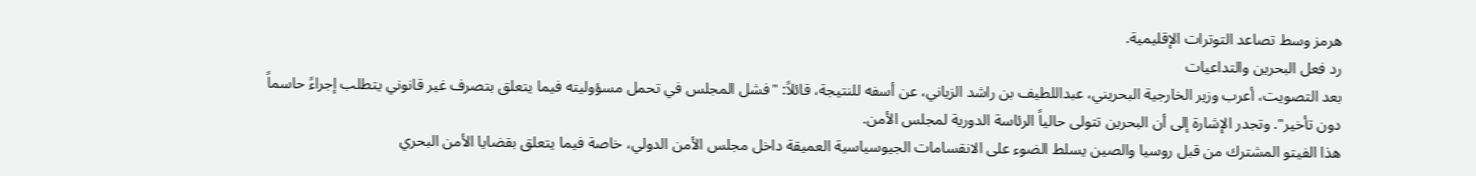هرمز وسط تصاعد التوترات الإقليمية.
رد فعل البحرين والتداعيات
بعد التصويت، أعرب وزير الخارجية البحريني، عبداللطيف بن راشد الزياني، عن أسفه للنتيجة، قائلاً: "فشل المجلس في تحمل مسؤوليته فيما يتعلق بتصرف غير قانوني يتطلب إجراءً حاسماً دون تأخير". وتجدر الإشارة إلى أن البحرين تتولى حالياً الرئاسة الدورية لمجلس الأمن.
هذا الفيتو المشترك من قبل روسيا والصين يسلط الضوء على الانقسامات الجيوسياسية العميقة داخل مجلس الأمن الدولي، خاصة فيما يتعلق بقضايا الأمن البحري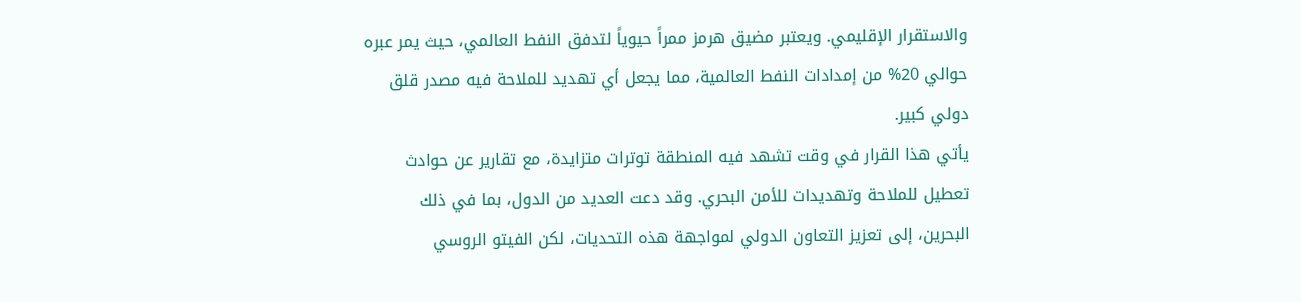والاستقرار الإقليمي. ويعتبر مضيق هرمز ممراً حيوياً لتدفق النفط العالمي، حيث يمر عبره حوالي 20% من إمدادات النفط العالمية، مما يجعل أي تهديد للملاحة فيه مصدر قلق دولي كبير.
يأتي هذا القرار في وقت تشهد فيه المنطقة توترات متزايدة، مع تقارير عن حوادث تعطيل للملاحة وتهديدات للأمن البحري. وقد دعت العديد من الدول، بما في ذلك البحرين، إلى تعزيز التعاون الدولي لمواجهة هذه التحديات، لكن الفيتو الروسي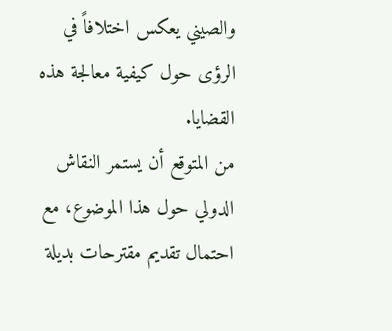والصيني يعكس اختلافاً في الرؤى حول كيفية معالجة هذه القضايا.
من المتوقع أن يستمر النقاش الدولي حول هذا الموضوع، مع احتمال تقديم مقترحات بديلة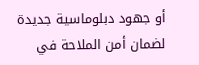أو جهود دبلوماسية جديدة لضمان أمن الملاحة في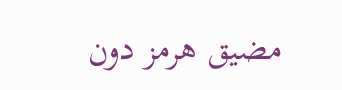مضيق هرمز دون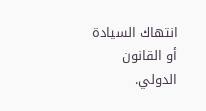انتهاك السيادة أو القانون الدولي.